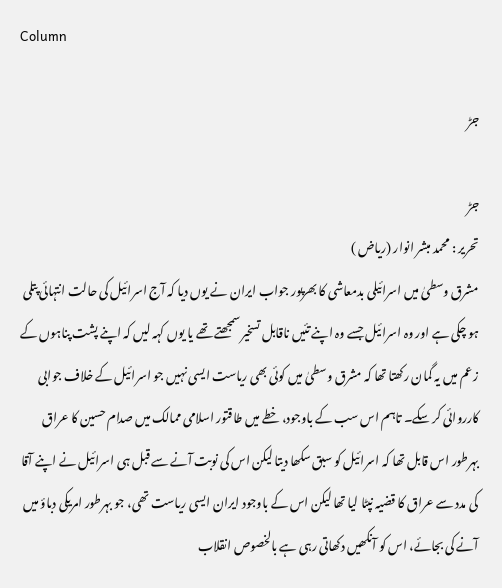Column

جڑ

جڑ
تحریر : محمد مبشر انوار (ریاض )
مشرق وسطیٰ میں اسرائیلی بدمعاشی کا بھرپور جواب ایران نے یوں دیا کہ آج اسرائیل کی حالت انتہائی پتلی ہو چکی ہے اور وہ اسرائیل جسے وہ اپنے تئیں ناقابل تسخیر سمجھتے تھے یا یوں کہہ لیں کہ اپنے پشت پناہوں کے زعم میں یہ گمان رکھتا تھا کہ مشرق وسطیٰ میں کوئی بھی ریاست ایسی نہیں جو اسرائیل کے خلاف جوابی کارروائی کر سکے۔ تاہم اس سب کے باوجود، خطے میں طاقتور اسلامی ممالک میں صدام حسین کا عراق بہرطور اس قابل تھا کہ اسرائیل کو سبق سکھا دیتا لیکن اس کی نوبت آنے سے قبل ہی اسرائیل نے اپنے آقا کی مدد سے عراق کا قضیہ نپٹا لیا تھا لیکن اس کے باوجود ایران ایسی ریاست تھی، جو بہرطور امریکی دباؤ میں آنے کی بجائے، اس کو آنکھیں دکھاتی رہی ہے بالخصوص انقلاب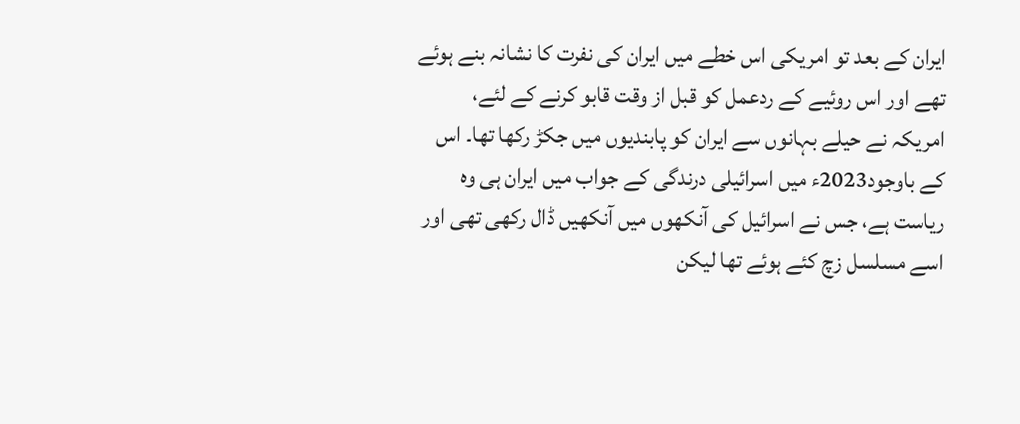ایران کے بعد تو امریکی اس خطے میں ایران کی نفرت کا نشانہ بنے ہوئے تھے اور اس روئیے کے ردعمل کو قبل از وقت قابو کرنے کے لئے، امریکہ نے حیلے بہانوں سے ایران کو پابندیوں میں جکڑ رکھا تھا۔ اس کے باوجود2023ء میں اسرائیلی درندگی کے جواب میں ایران ہی وہ ریاست ہے، جس نے اسرائیل کی آنکھوں میں آنکھیں ڈال رکھی تھی اور اسے مسلسل زچ کئے ہوئے تھا لیکن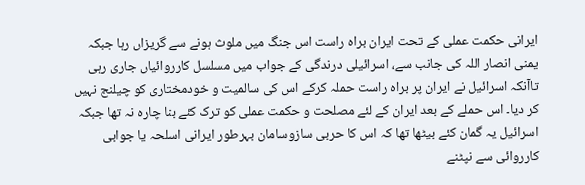ایرانی حکمت عملی کے تحت ایران براہ راست اس جنگ میں ملوث ہونے سے گریزاں رہا جبکہ یمنی انصار اللہ کی جانب سے، اسرائیلی درندگی کے جواب میں مسلسل کارروائیاں جاری رہی تاآنکہ اسرائیل نے ایران پر براہ راست حملہ کرکے اس کی سالمیت و خودمختاری کو چیلنج نہیں کر دیا۔ اس حملے کے بعد ایران کے لئے مصلحت و حکمت عملی کو ترک کئے بنا چارہ نہ تھا جبکہ اسرائیل یہ گمان کئے بیٹھا تھا کہ اس کا حربی سازوسامان بہرطور ایرانی اسلحہ یا جوابی کارروائی سے نپٹنے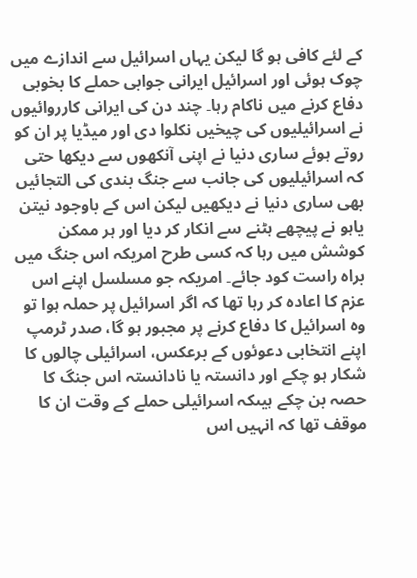کے لئے کافی ہو گا لیکن یہاں اسرائیل سے اندازے میں چوک ہوئی اور اسرائیل ایرانی جوابی حملے کا بخوبی دفاع کرنے میں ناکام رہا۔ چند دن کی ایرانی کارروائیوں نے اسرائیلیوں کی چیخیں نکلوا دی اور میڈیا پر ان کو روتے ہوئے ساری دنیا نے اپنی آنکھوں سے دیکھا حتی کہ اسرائیلیوں کی جانب سے جنگ بندی کی التجائیں بھی ساری دنیا نے دیکھیں لیکن اس کے باوجود نیتن یاہو نے پیچھے ہٹنے سے انکار کر دیا اور ہر ممکن کوشش میں رہا کہ کسی طرح امریکہ اس جنگ میں براہ راست کود جائے۔ امریکہ جو مسلسل اپنے اس عزم کا اعادہ کر رہا تھا کہ اگر اسرائیل پر حملہ ہوا تو وہ اسرائیل کا دفاع کرنے پر مجبور ہو گا، صدر ٹرمپ اپنے انتخابی دعوئوں کے برعکس، اسرائیلی چالوں کا شکار ہو چکے اور دانستہ یا نادانستہ اس جنگ کا حصہ بن چکے ہیںکہ اسرائیلی حملے کے وقت ان کا موقف تھا کہ انہیں اس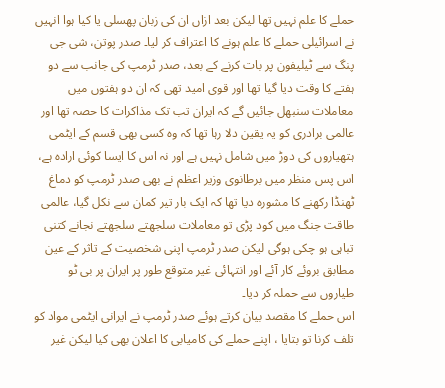حملے کا علم نہیں تھا لیکن بعد ازاں ان کی زبان پھسلی یا کیا ہوا انہیں نے اسرائیلی حملے کا علم ہونے کا اعتراف کر لیا۔ صدر پوتن، شی جی پنگ سے ٹیلیفون پر بات کرنے کے بعد، صدر ٹرمپ کی جانب سے دو ہفتے کا وقت دیا گیا تھا اور قوی امید تھی کہ ان دو ہفتوں میں معاملات سنبھل جائیں گے کہ ایران تب تک مذاکرات کا حصہ تھا اور عالمی برادری کو یہ یقین دلا رہا تھا کہ وہ کسی بھی قسم کے ایٹمی ہتھیاروں کی دوڑ میں شامل نہیں ہے اور نہ اس کا ایسا کوئی ارادہ ہے، اس پس منظر میں برطانوی وزیر اعظم نے بھی صدر ٹرمپ کو دماغ ٹھنڈا رکھنے کا مشورہ دیا تھا کہ ایک بار تیر کمان سے نکل گیا، عالمی طاقت جنگ میں کود پڑی تو معاملات سلجھتے سلجھتے نجانے کتنی تباہی ہو چکی ہوگی لیکن صدر ٹرمپ اپنی شخصیت کے تاثر کے عین مطابق بروئے کار آئے اور انتہائی غیر متوقع طور پر ایران پر بی ٹو طیاروں سے حملہ کر دیا۔
اس حملے کا مقصد بیان کرتے ہوئے صدر ٹرمپ نے ایرانی ایٹمی مواد کو تلف کرنا تو بتایا ، اپنے حملے کی کامیابی کا اعلان بھی کیا لیکن غیر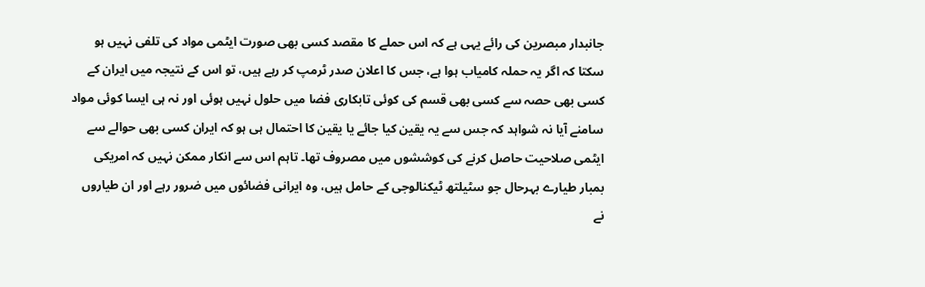جانبدار مبصرین کی رائے یہی ہے کہ اس حملے کا مقصد کسی بھی صورت ایٹمی مواد کی تلفی نہیں ہو سکتا کہ اگر یہ حملہ کامیاب ہوا ہے، جس کا اعلان صدر ٹرمپ کر رہے ہیں، تو اس کے نتیجہ میں ایران کے کسی بھی حصہ سے کسی بھی قسم کی کوئی تابکاری فضا میں حلول نہیں ہوئی اور نہ ہی ایسا کوئی مواد سامنے آیا نہ شواہد کہ جس سے یہ یقین کیا جائے یا یقین کا احتمال ہی ہو کہ ایران کسی بھی حوالے سے ایٹمی صلاحیت حاصل کرنے کی کوششوں میں مصروف تھا۔ تاہم اس سے انکار ممکن نہیں کہ امریکی بمبار طیارے بہرحال جو سٹیلتھ ٹیکنالوجی کے حامل ہیں، وہ ایرانی فضائوں میں ضرور رہے اور ان طیاروں نے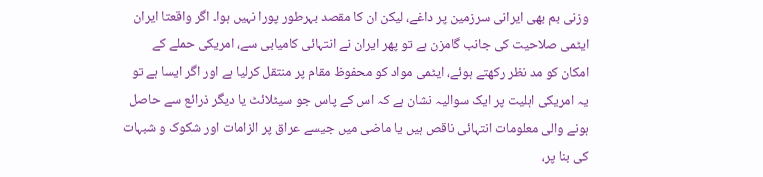وزنی بم بھی ایرانی سرزمین پر داغے، لیکن ان کا مقصد بہرطور پورا نہیں ہوا۔ اگر واقعتا ایران ایٹمی صلاحیت کی جانب گامزن ہے تو پھر ایران نے انتہائی کامیابی سے، امریکی حملے کے امکان کو مد نظر رکھتے ہوئے، ایٹمی مواد کو محفوظ مقام پر منتقل کرلیا ہے اور اگر ایسا ہے تو یہ امریکی اہلیت پر ایک سوالیہ نشان ہے کہ اس کے پاس جو سیٹلائٹ یا دیگر ذرائع سے حاصل ہونے والی معلومات انتہائی ناقص ہیں یا ماضی میں جیسے عراق پر الزامات اور شکوک و شبہات کی بنا پر،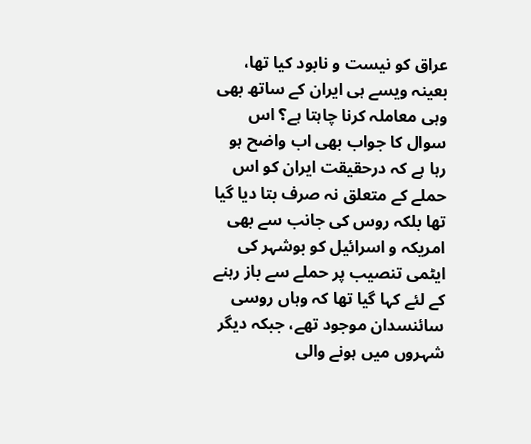عراق کو نیست و نابود کیا تھا، بعینہ ویسے ہی ایران کے ساتھ بھی وہی معاملہ کرنا چاہتا ہے؟ اس سوال کا جواب بھی اب واضح ہو رہا ہے کہ درحقیقت ایران کو اس حملے کے متعلق نہ صرف بتا دیا گیا تھا بلکہ روس کی جانب سے بھی امریکہ و اسرائیل کو بوشہر کی ایٹمی تنصیب پر حملے سے باز رہنے کے لئے کہا گیا تھا کہ وہاں روسی سائنسدان موجود تھے، جبکہ دیگر شہروں میں ہونے والی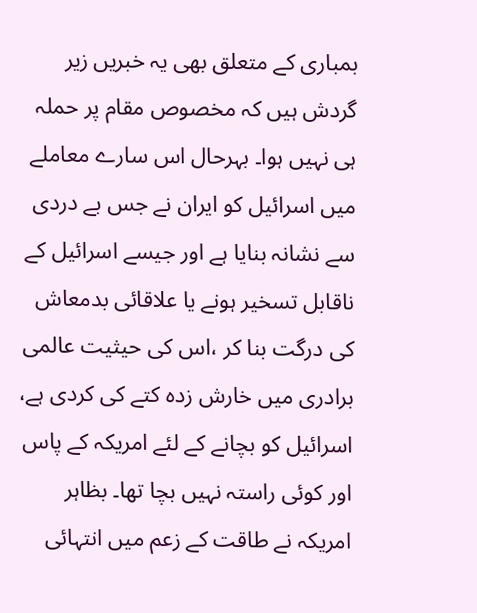بمباری کے متعلق بھی یہ خبریں زیر گردش ہیں کہ مخصوص مقام پر حملہ ہی نہیں ہوا۔ بہرحال اس سارے معاملے میں اسرائیل کو ایران نے جس بے دردی سے نشانہ بنایا ہے اور جیسے اسرائیل کے ناقابل تسخیر ہونے یا علاقائی بدمعاش کی درگت بنا کر ،اس کی حیثیت عالمی برادری میں خارش زدہ کتے کی کردی ہے، اسرائیل کو بچانے کے لئے امریکہ کے پاس اور کوئی راستہ نہیں بچا تھا۔ بظاہر امریکہ نے طاقت کے زعم میں انتہائی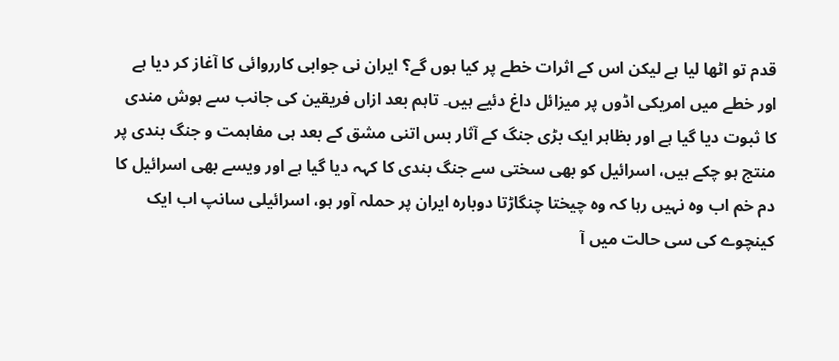قدم تو اٹھا لیا ہے لیکن اس کے اثرات خطے پر کیا ہوں گے؟ ایران نی جوابی کارروائی کا آغاز کر دیا ہے اور خطے میں امریکی اڈوں پر میزائل داغ دئیے ہیں۔ تاہم بعد ازاں فریقین کی جانب سے ہوش مندی کا ثبوت دیا گیا ہے اور بظاہر ایک بڑی جنگ کے آثار بس اتنی مشق کے بعد ہی مفاہمت و جنگ بندی پر منتج ہو چکے ہیں، اسرائیل کو بھی سختی سے جنگ بندی کا کہہ دیا گیا ہے اور ویسے بھی اسرائیل کا دم خم اب وہ نہیں رہا کہ وہ چیختا چنگاڑتا دوبارہ ایران پر حملہ آور ہو، اسرائیلی سانپ اب ایک کینچوے کی سی حالت میں آ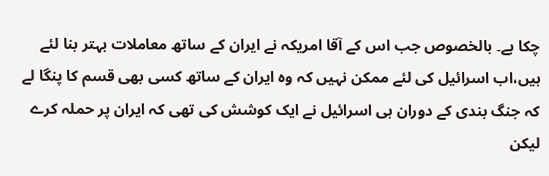چکا ہے۔ بالخصوص جب اس کے آقا امریکہ نے ایران کے ساتھ معاملات بہتر بنا لئے ہیں،اب اسرائیل کی لئے ممکن نہیں کہ وہ ایران کے ساتھ کسی بھی قسم کا پنگا لے کہ جنگ بندی کے دوران ہی اسرائیل نے ایک کوشش کی تھی کہ ایران پر حملہ کرے لیکن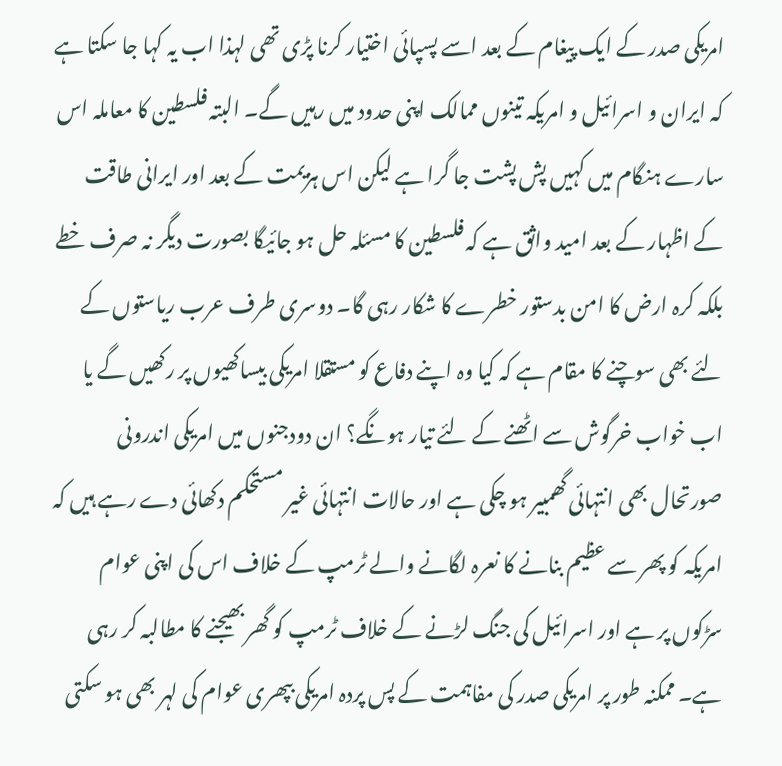امریکی صدر کے ایک پیغام کے بعد اسے پسپائی اختیار کرنا پڑی تھی لہذا اب یہ کہا جا سکتا ہے کہ ایران و اسرائیل و امریکہ تینوں ممالک اپنی حدود میں رہیں گے۔ البتہ فلسطین کا معاملہ اس سارے ہنگام میں کہیں پش پشت جا گرا ہے لیکن اس ہزیمت کے بعد اور ایرانی طاقت کے اظہار کے بعد امید واثق ہے کہ فلسطین کا مسئلہ حل ہو جائیگا بصورت دیگر نہ صرف خطے بلکہ کرہ ارض کا امن بدستور خطرے کا شکار رہی گا۔ دوسری طرف عرب ریاستوں کے لئے بھی سوچنے کا مقام ہے کہ کیا وہ اپنے دفاع کو مستقلا امریکی بیساکھیوں پر رکھیں گے یا اب خواب خرگوش سے اٹھنے کے لئے تیار ہونگے؟ ان دودجنوں میں امریکی اندرونی صورتحال بھی انتہائی گھمبیر ہو چکی ہے اور حالات انتہائی غیر مستحکم دکھائی دے رہے ہیں کہ امریکہ کو پھر سے عظیم بنانے کا نعرہ لگانے والے ٹرمپ کے خلاف اس کی اپنی عوام سڑکوں پر ہے اور اسرائیل کی جنگ لڑنے کے خلاف ٹرمپ کو گھر بھیجنے کا مطالبہ کر رہی ہے۔ ممکنہ طور پر امریکی صدر کی مفاہمت کے پس پردہ امریکی بپھری عوام کی لہر بھی ہو سکتی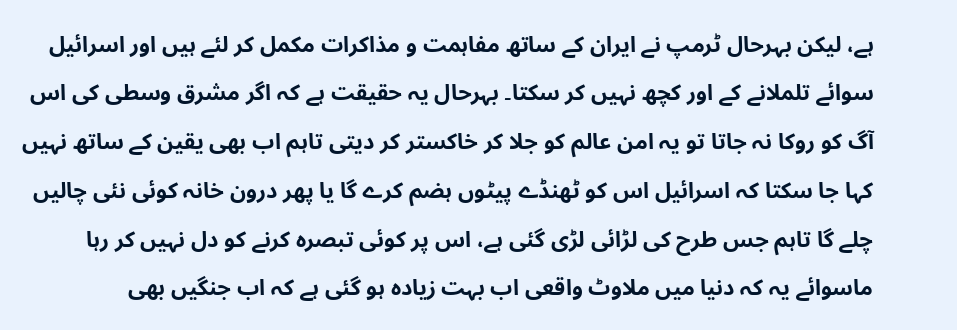ہے، لیکن بہرحال ٹرمپ نے ایران کے ساتھ مفاہمت و مذاکرات مکمل کر لئے ہیں اور اسرائیل سوائے تلملانے کے اور کچھ نہیں کر سکتا۔ بہرحال یہ حقیقت ہے کہ اگر مشرق وسطی کی اس آگ کو روکا نہ جاتا تو یہ امن عالم کو جلا کر خاکستر کر دیتی تاہم اب بھی یقین کے ساتھ نہیں کہا جا سکتا کہ اسرائیل اس کو ٹھنڈے پیٹوں ہضم کرے گا یا پھر درون خانہ کوئی نئی چالیں چلے گا تاہم جس طرح کی لڑائی لڑی گئی ہے، اس پر کوئی تبصرہ کرنے کو دل نہیں کر رہا ماسوائے یہ کہ دنیا میں ملاوٹ واقعی اب بہت زیادہ ہو گئی ہے کہ اب جنگیں بھی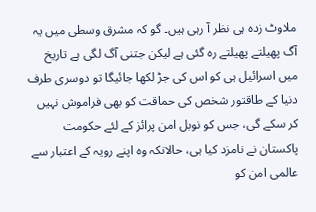ملاوٹ زدہ ہی نظر آ رہی ہیں۔ گو کہ مشرق وسطی میں یہ آگ پھیلتے پھیلتے رہ گئی ہے لیکن جتنی آگ لگی ہے تاریخ میں اسرائیل ہی کو اس کی جڑ لکھا جائیگا تو دوسری طرف دنیا کے طاقتور شخص کی حماقت کو بھی فراموش نہیں کر سکے گی، جس کو نوبل امن پرائز کے لئے حکومت پاکستان نے نامزد کیا ہی، حالانکہ وہ اپنے رویہ کے اعتبار سے عالمی امن کو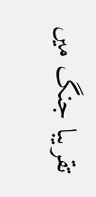تقریبا جنگ میں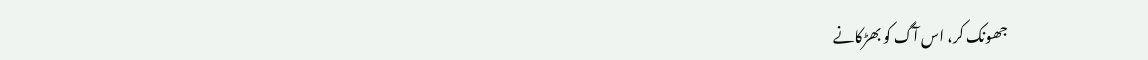جھونک کر، اس آگ کو بھڑکانے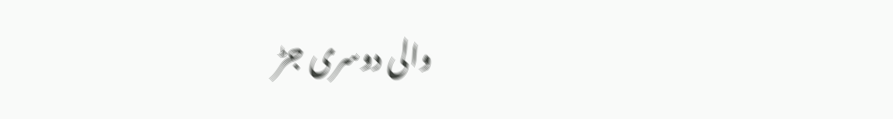والی دوسری جڑ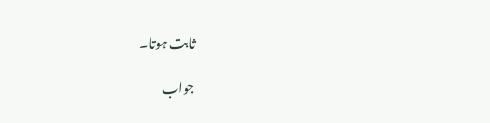ثابت ہوتا۔

جواب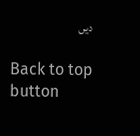دیں

Back to top button